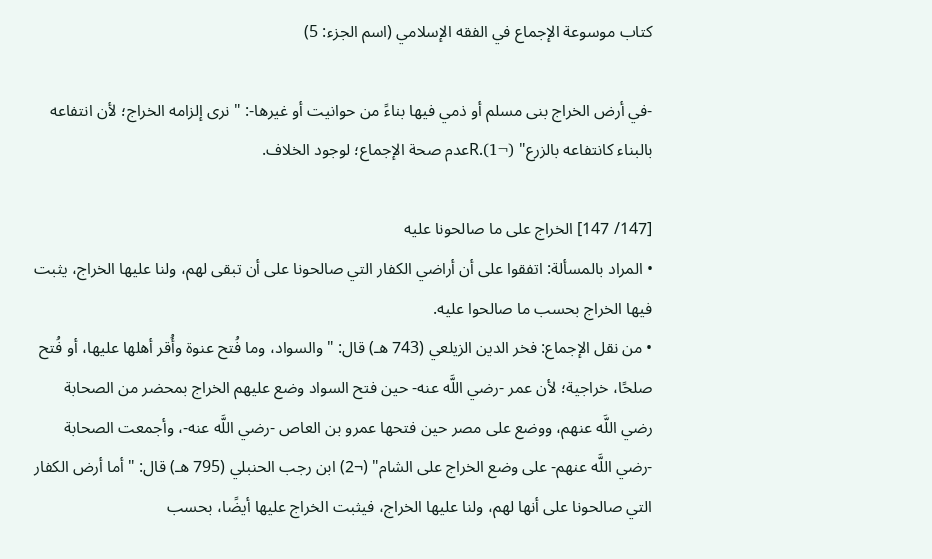كتاب موسوعة الإجماع في الفقه الإسلامي (اسم الجزء: 5)

-في أرض الخراج بنى مسلم أو ذمي فيها بناءً من حوانيت أو غيرها-: "نرى إلزامه الخراج؛ لأن انتفاعه بالبناء كانتفاعه بالزرع" (¬1).Rعدم صحة الإجماع؛ لوجود الخلاف.

[147/ 147] الخراج على ما صالحونا عليه
• المراد بالمسألة: اتفقوا على أن أراضي الكفار التي صالحونا على أن تبقى لهم، ولنا عليها الخراج، يثبت فيها الخراج بحسب ما صالحوا عليه.
• من نقل الإجماع: فخر الدين الزيلعي (743 هـ) قال: "والسواد، وما فُتح عنوة وأُقر أهلها عليها، أو فُتح صلحًا، خراجية؛ لأن عمر -رضي اللَّه عنه- حين فتح السواد وضع عليهم الخراج بمحضر من الصحابة رضي اللَّه عنهم، ووضع على مصر حين فتحها عمرو بن العاص -رضي اللَّه عنه-، وأجمعت الصحابة -رضي اللَّه عنهم- على وضع الخراج على الشام" (¬2) ابن رجب الحنبلي (795 هـ) قال: "أما أرض الكفار التي صالحونا على أنها لهم، ولنا عليها الخراج، فيثبت الخراج عليها أيضًا، بحسب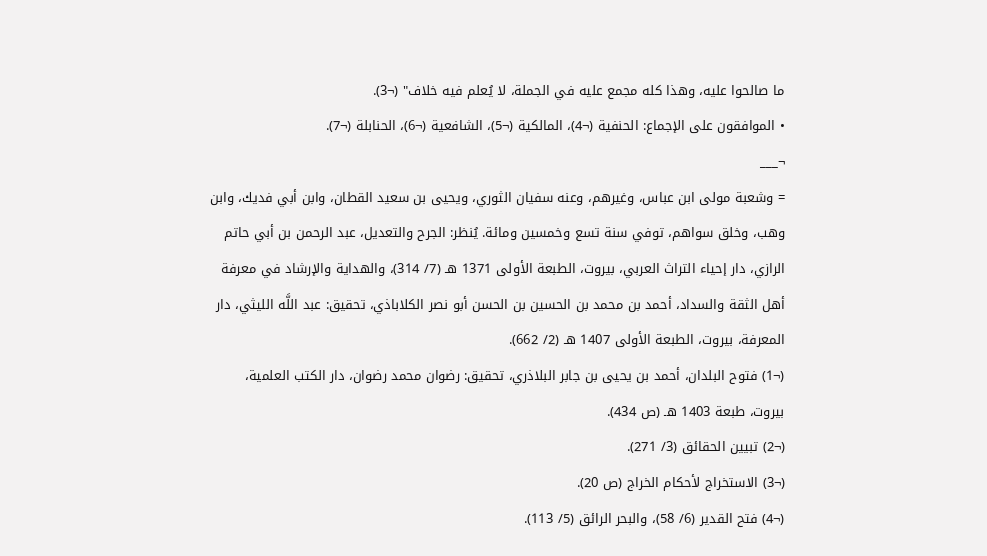ما صالحوا عليه، وهذا كله مجمع عليه في الجملة، لا يُعلم فيه خلاف" (¬3).
• الموافقون على الإجماع: الحنفية (¬4)، المالكية (¬5)، الشافعية (¬6)، الحنابلة (¬7).
¬___
= وشعبة مولى ابن عباس، وغيرهم، وعنه سفيان الثوري، ويحيى بن سعيد القطان، وابن أبي فديك، وابن وهب، وخلق سواهم، توفي سنة تسع وخمسين ومائة. يُنظر: الجرح والتعديل، عبد الرحمن بن أبي حاتم الرازي، دار إحياء التراث العربي، بيروت، الطبعة الأولى 1371 هـ (7/ 314)، والهداية والإرشاد في معرفة أهل الثقة والسداد، أحمد بن محمد بن الحسين بن الحسن أبو نصر الكلاباذي، تحقيق: عبد اللَّه الليثي، دار المعرفة، بيروت، الطبعة الأولى 1407 هـ (2/ 662).
(¬1) فتوح البلدان، أحمد بن يحيى بن جابر البلاذري، تحقيق: رضوان محمد رضوان، دار الكتب العلمية، بيروت، طبعة 1403 هـ (ص 434).
(¬2) تبيين الحقائق (3/ 271).
(¬3) الاستخراج لأحكام الخراج (ص 20).
(¬4) فتح القدير (6/ 58)، والبحر الرائق (5/ 113).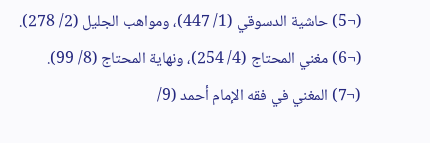(¬5) حاشية الدسوقي (1/ 447)، ومواهب الجليل (2/ 278).
(¬6) مغني المحتاج (4/ 254)، ونهاية المحتاج (8/ 99).
(¬7) المغني في فقه الإمام أحمد (9/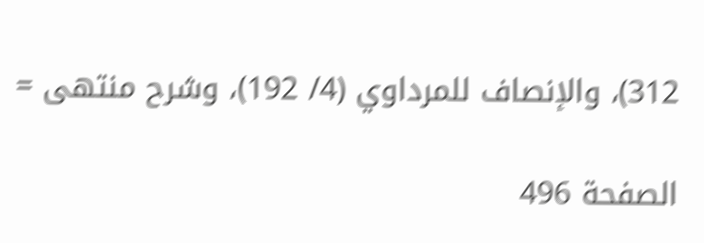312)، والإنصاف للمرداوي (4/ 192)، وشرح منتهى =

الصفحة 496